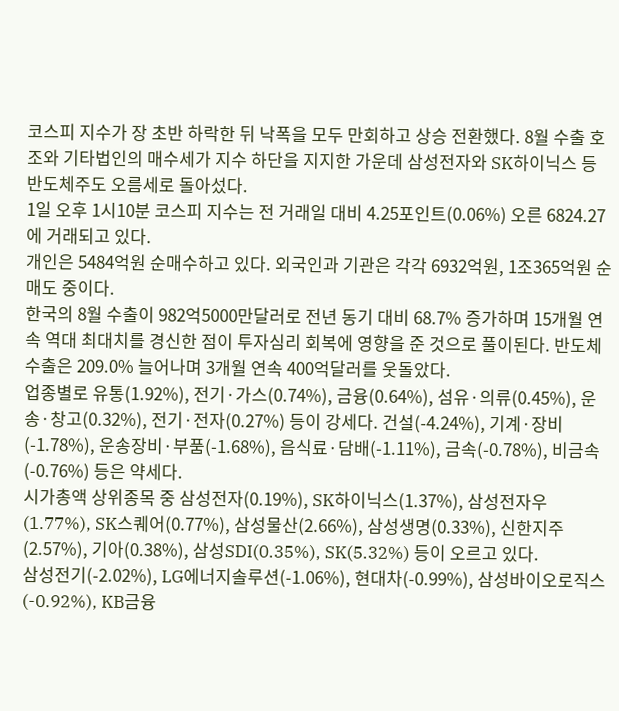코스피 지수가 장 초반 하락한 뒤 낙폭을 모두 만회하고 상승 전환했다. 8월 수출 호조와 기타법인의 매수세가 지수 하단을 지지한 가운데 삼성전자와 SK하이닉스 등 반도체주도 오름세로 돌아섰다.
1일 오후 1시10분 코스피 지수는 전 거래일 대비 4.25포인트(0.06%) 오른 6824.27에 거래되고 있다.
개인은 5484억원 순매수하고 있다. 외국인과 기관은 각각 6932억원, 1조365억원 순매도 중이다.
한국의 8월 수출이 982억5000만달러로 전년 동기 대비 68.7% 증가하며 15개월 연속 역대 최대치를 경신한 점이 투자심리 회복에 영향을 준 것으로 풀이된다. 반도체 수출은 209.0% 늘어나며 3개월 연속 400억달러를 웃돌았다.
업종별로 유통(1.92%), 전기·가스(0.74%), 금융(0.64%), 섬유·의류(0.45%), 운송·창고(0.32%), 전기·전자(0.27%) 등이 강세다. 건설(-4.24%), 기계·장비(-1.78%), 운송장비·부품(-1.68%), 음식료·담배(-1.11%), 금속(-0.78%), 비금속(-0.76%) 등은 약세다.
시가총액 상위종목 중 삼성전자(0.19%), SK하이닉스(1.37%), 삼성전자우(1.77%), SK스퀘어(0.77%), 삼성물산(2.66%), 삼성생명(0.33%), 신한지주(2.57%), 기아(0.38%), 삼성SDI(0.35%), SK(5.32%) 등이 오르고 있다.
삼성전기(-2.02%), LG에너지솔루션(-1.06%), 현대차(-0.99%), 삼성바이오로직스(-0.92%), KB금융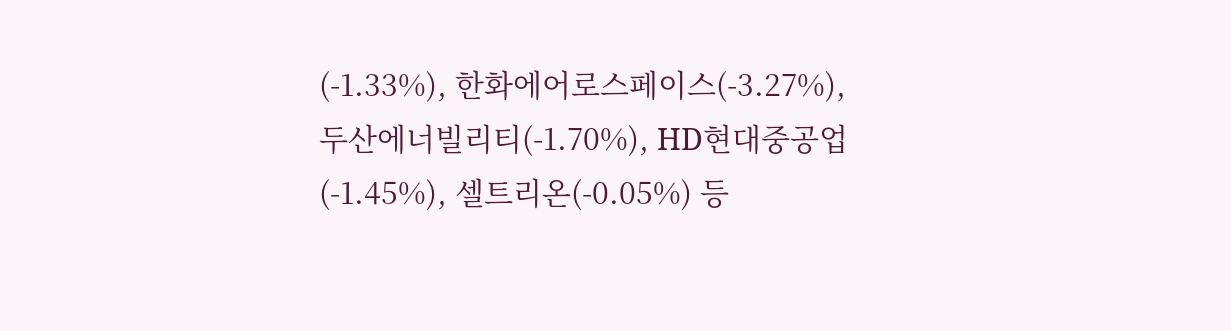(-1.33%), 한화에어로스페이스(-3.27%), 두산에너빌리티(-1.70%), HD현대중공업(-1.45%), 셀트리온(-0.05%) 등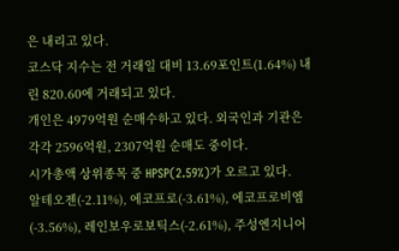은 내리고 있다.
코스닥 지수는 전 거래일 대비 13.69포인트(1.64%) 내린 820.60에 거래되고 있다.
개인은 4979억원 순매수하고 있다. 외국인과 기관은 각각 2596억원, 2307억원 순매도 중이다.
시가총액 상위종목 중 HPSP(2.59%)가 오르고 있다.
알테오젠(-2.11%), 에코프로(-3.61%), 에코프로비엠(-3.56%), 레인보우로보틱스(-2.61%), 주성엔지니어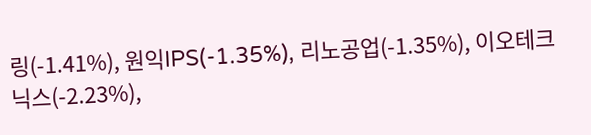링(-1.41%), 원익IPS(-1.35%), 리노공업(-1.35%), 이오테크닉스(-2.23%),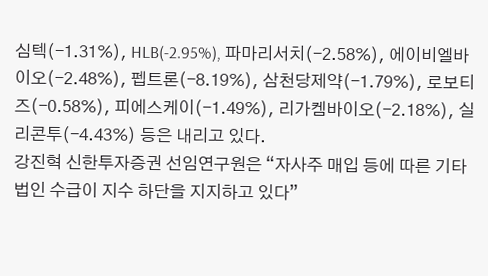심텍(-1.31%), HLB(-2.95%), 파마리서치(-2.58%), 에이비엘바이오(-2.48%), 펩트론(-8.19%), 삼천당제약(-1.79%), 로보티즈(-0.58%), 피에스케이(-1.49%), 리가켐바이오(-2.18%), 실리콘투(-4.43%) 등은 내리고 있다.
강진혁 신한투자증권 선임연구원은 “자사주 매입 등에 따른 기타법인 수급이 지수 하단을 지지하고 있다”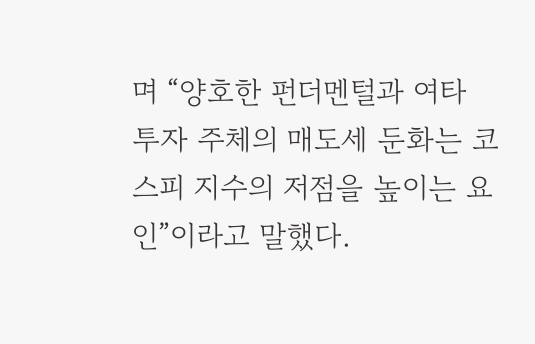며 “양호한 펀더멘털과 여타 투자 주체의 매도세 둔화는 코스피 지수의 저점을 높이는 요인”이라고 말했다.